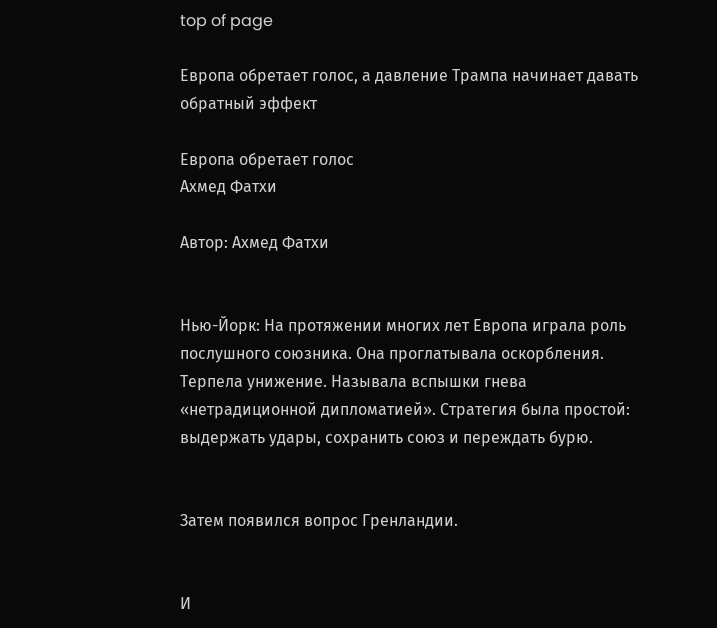top of page

Европа обретает голос, а давление Трампа начинает давать обратный эффект

Европа обретает голос
Ахмед Фатхи

Автор: Ахмед Фатхи


Нью-Йорк: На протяжении многих лет Европа играла роль послушного союзника. Она проглатывала оскорбления. Терпела унижение. Называла вспышки гнева «нетрадиционной дипломатией». Стратегия была простой: выдержать удары, сохранить союз и переждать бурю.


Затем появился вопрос Гренландии.


И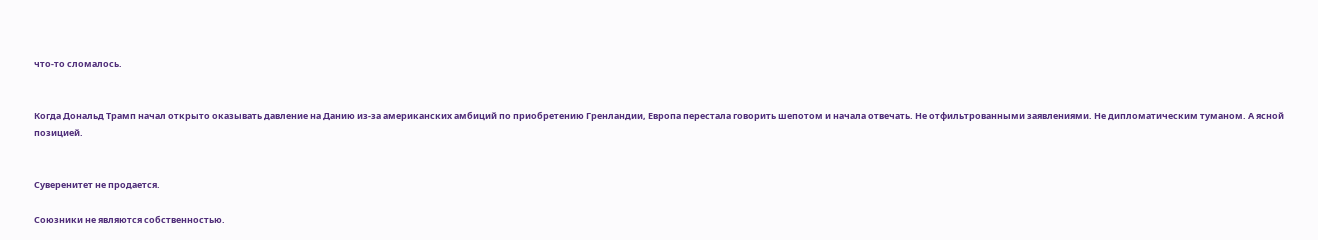что-то сломалось.


Когда Дональд Трамп начал открыто оказывать давление на Данию из-за американских амбиций по приобретению Гренландии, Европа перестала говорить шепотом и начала отвечать. Не отфильтрованными заявлениями. Не дипломатическим туманом. А ясной позицией.


Суверенитет не продается.

Союзники не являются собственностью.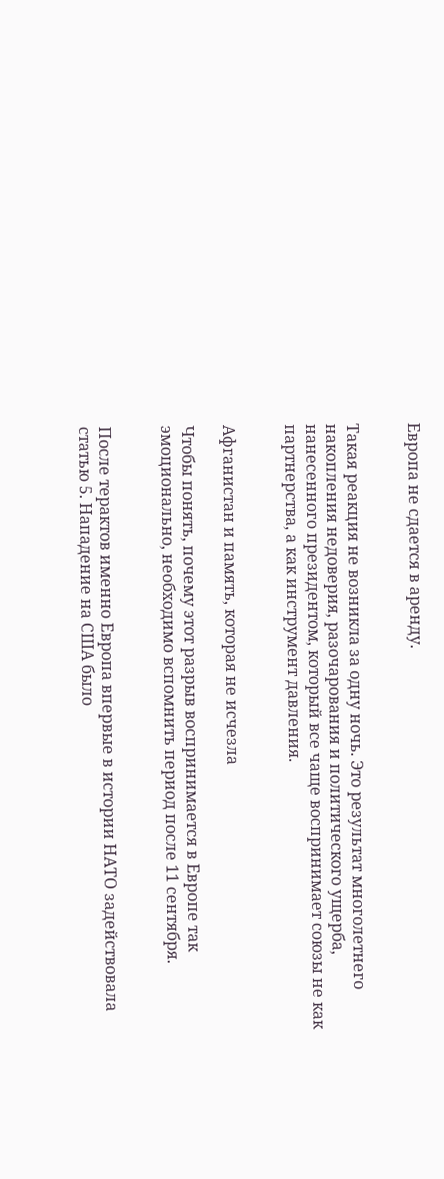Европа не сдается в аренду.


Такая реакция не возникла за одну ночь. Это результат многолетнего накопления недоверия, разочарования и политического ущерба, нанесенного президентом, который все чаще воспринимает союзы не как партнерства, а как инструмент давления.


Афганистан и память, которая не исчезла

Чтобы понять, почему этот разрыв воспринимается в Европе так эмоционально, необходимо вспомнить период после 11 сентября.


После терактов именно Европа впервые в истории НАТО задействовала статью 5. Нападение на США было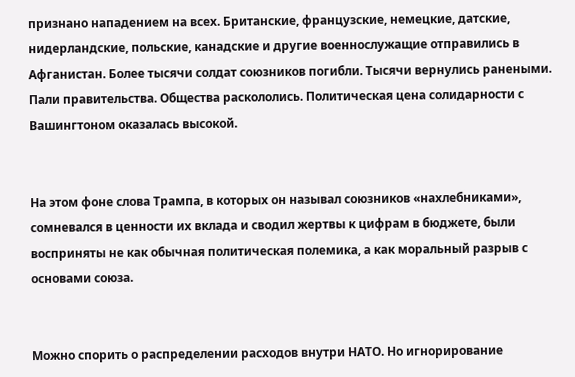признано нападением на всех. Британские, французские, немецкие, датские, нидерландские, польские, канадские и другие военнослужащие отправились в Афганистан. Более тысячи солдат союзников погибли. Тысячи вернулись ранеными. Пали правительства. Общества раскололись. Политическая цена солидарности с Вашингтоном оказалась высокой.


На этом фоне слова Трампа, в которых он называл союзников «нахлебниками», сомневался в ценности их вклада и сводил жертвы к цифрам в бюджете, были восприняты не как обычная политическая полемика, а как моральный разрыв с основами союза.


Можно спорить о распределении расходов внутри НАТО. Но игнорирование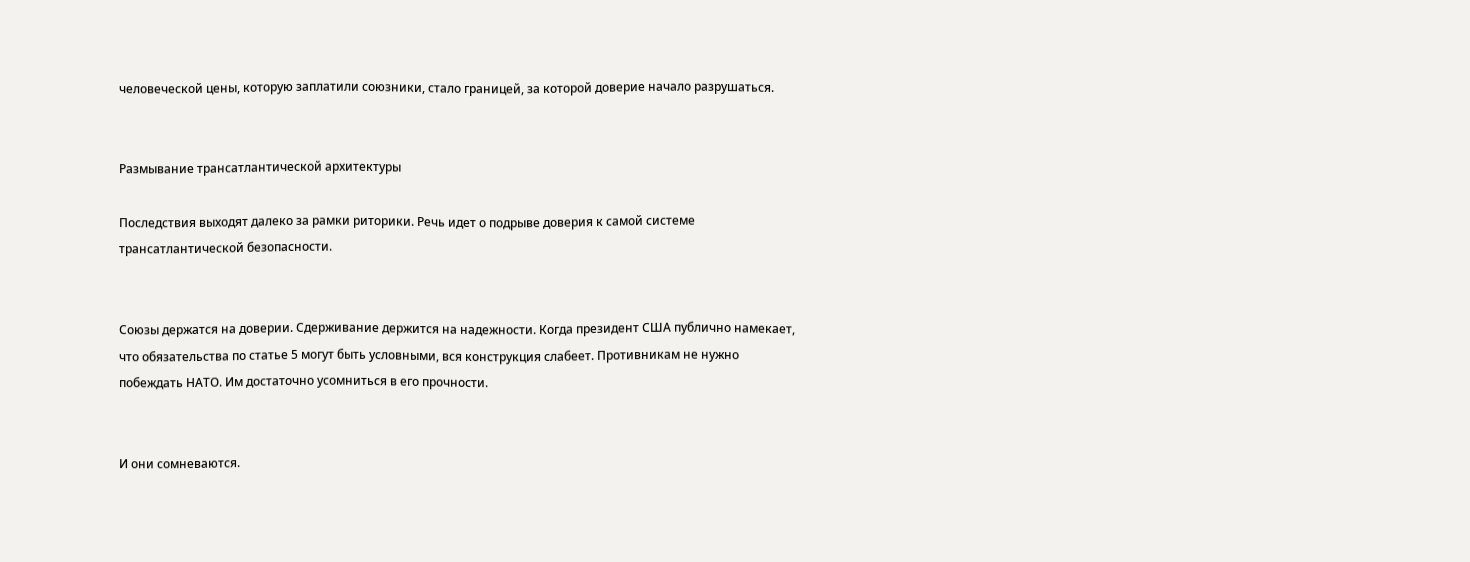человеческой цены, которую заплатили союзники, стало границей, за которой доверие начало разрушаться.


Размывание трансатлантической архитектуры

Последствия выходят далеко за рамки риторики. Речь идет о подрыве доверия к самой системе трансатлантической безопасности.


Союзы держатся на доверии. Сдерживание держится на надежности. Когда президент США публично намекает, что обязательства по статье 5 могут быть условными, вся конструкция слабеет. Противникам не нужно побеждать НАТО. Им достаточно усомниться в его прочности.


И они сомневаются.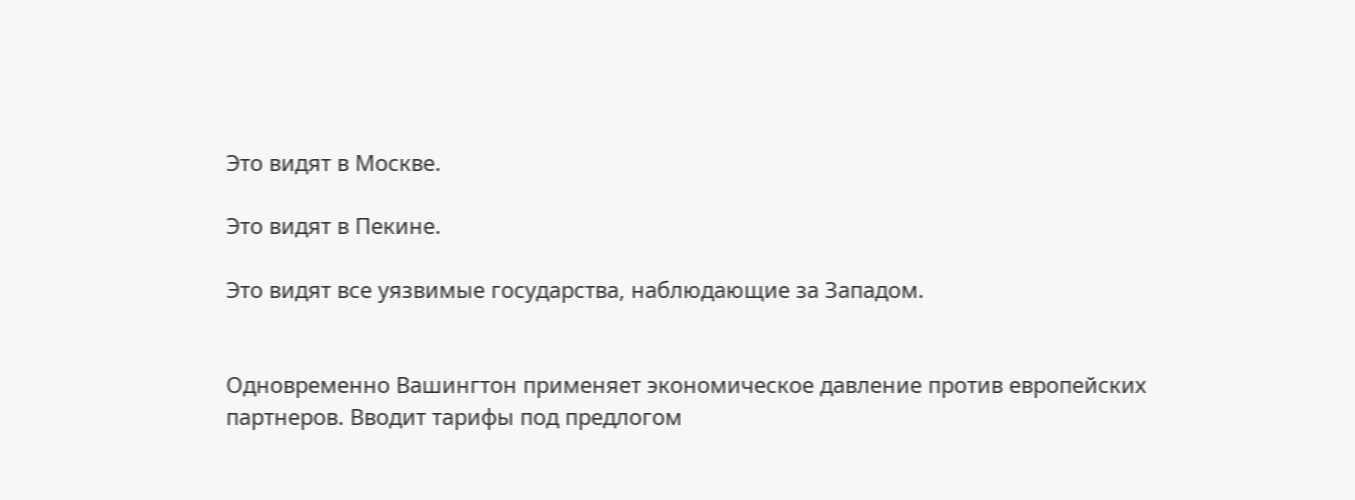Это видят в Москве.

Это видят в Пекине.

Это видят все уязвимые государства, наблюдающие за Западом.


Одновременно Вашингтон применяет экономическое давление против европейских партнеров. Вводит тарифы под предлогом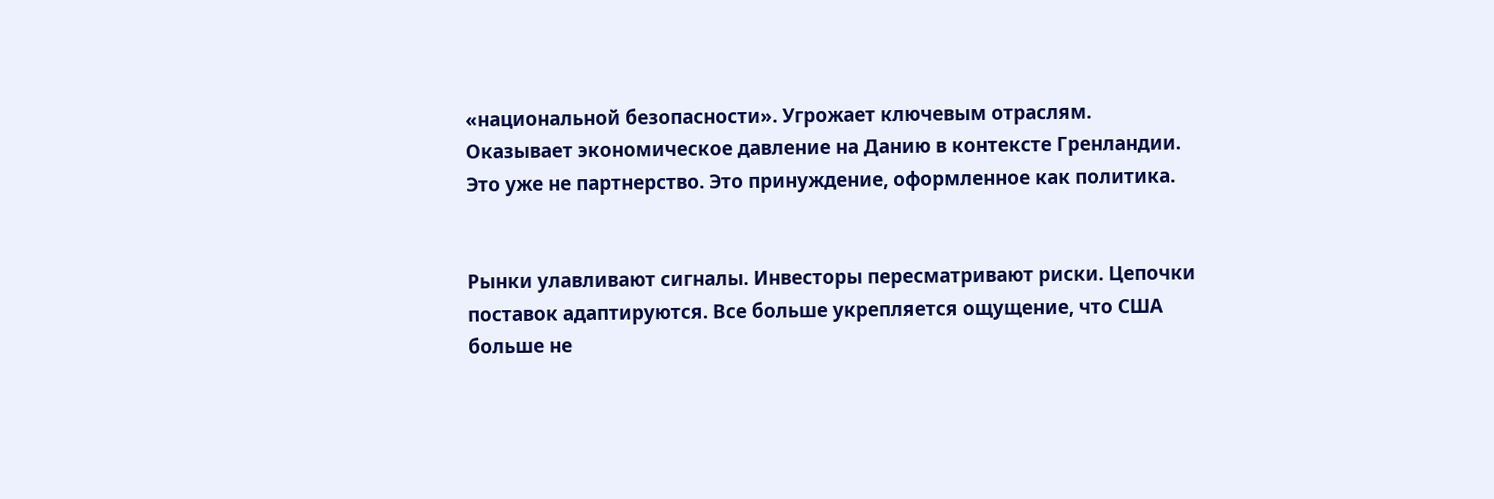«национальной безопасности». Угрожает ключевым отраслям. Оказывает экономическое давление на Данию в контексте Гренландии. Это уже не партнерство. Это принуждение, оформленное как политика.


Рынки улавливают сигналы. Инвесторы пересматривают риски. Цепочки поставок адаптируются. Все больше укрепляется ощущение, что США больше не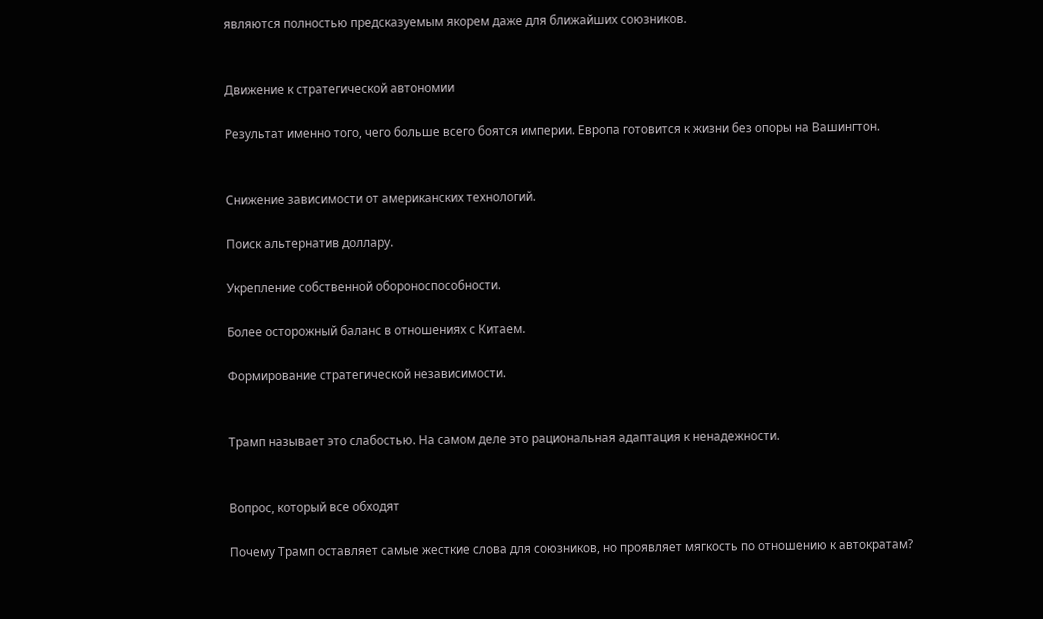являются полностью предсказуемым якорем даже для ближайших союзников.


Движение к стратегической автономии

Результат именно того, чего больше всего боятся империи. Европа готовится к жизни без опоры на Вашингтон.


Снижение зависимости от американских технологий.

Поиск альтернатив доллару.

Укрепление собственной обороноспособности.

Более осторожный баланс в отношениях с Китаем.

Формирование стратегической независимости.


Трамп называет это слабостью. На самом деле это рациональная адаптация к ненадежности.


Вопрос, который все обходят

Почему Трамп оставляет самые жесткие слова для союзников, но проявляет мягкость по отношению к автократам?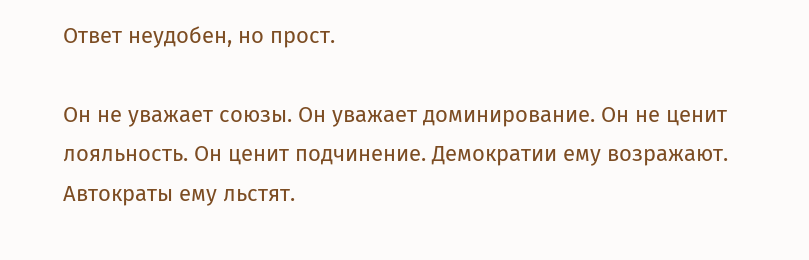Ответ неудобен, но прост.

Он не уважает союзы. Он уважает доминирование. Он не ценит лояльность. Он ценит подчинение. Демократии ему возражают. Автократы ему льстят.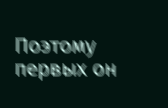Поэтому первых он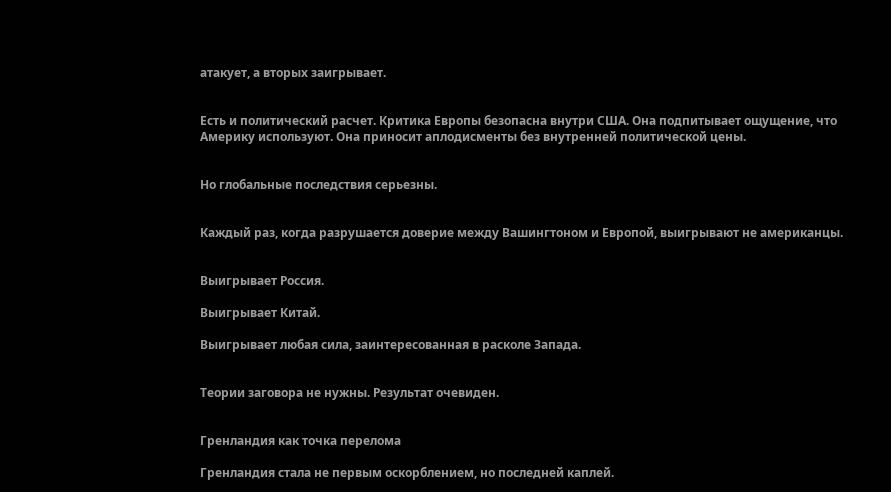атакует, а вторых заигрывает.


Есть и политический расчет. Критика Европы безопасна внутри США. Она подпитывает ощущение, что Америку используют. Она приносит аплодисменты без внутренней политической цены.


Но глобальные последствия серьезны.


Каждый раз, когда разрушается доверие между Вашингтоном и Европой, выигрывают не американцы.


Выигрывает Россия.

Выигрывает Китай.

Выигрывает любая сила, заинтересованная в расколе Запада.


Теории заговора не нужны. Результат очевиден.


Гренландия как точка перелома

Гренландия стала не первым оскорблением, но последней каплей.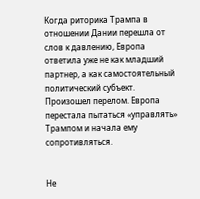Когда риторика Трампа в отношении Дании перешла от слов к давлению, Европа ответила уже не как младший партнер, а как самостоятельный политический субъект. Произошел перелом. Европа перестала пытаться «управлять» Трампом и начала ему сопротивляться.


Не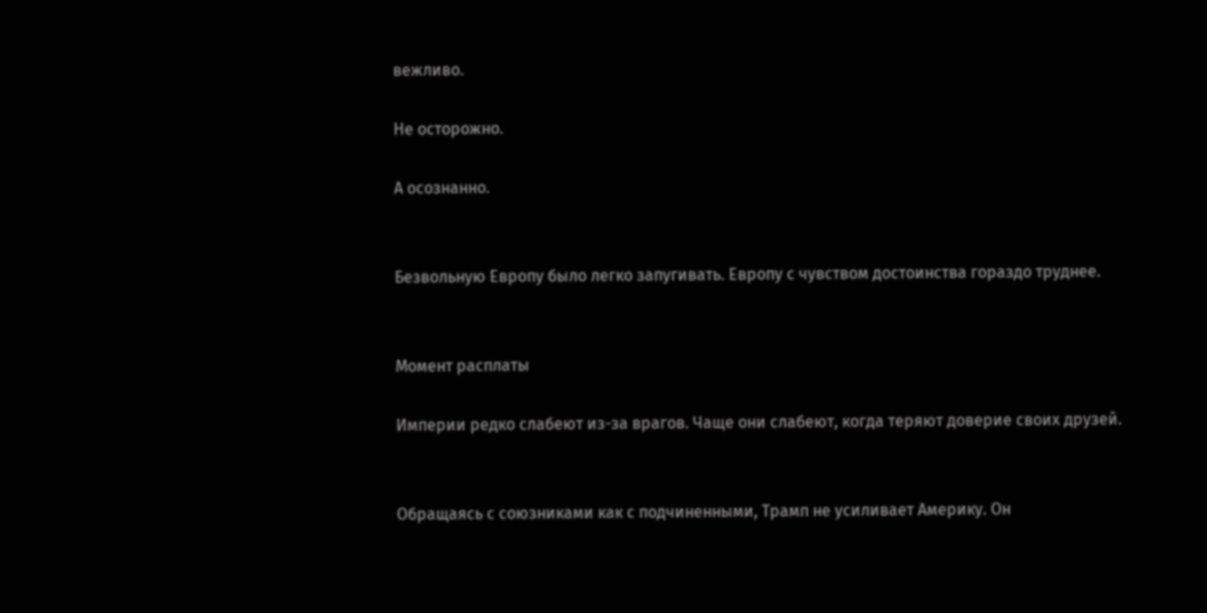вежливо.

Не осторожно.

А осознанно.


Безвольную Европу было легко запугивать. Европу с чувством достоинства гораздо труднее.


Момент расплаты

Империи редко слабеют из-за врагов. Чаще они слабеют, когда теряют доверие своих друзей.


Обращаясь с союзниками как с подчиненными, Трамп не усиливает Америку. Он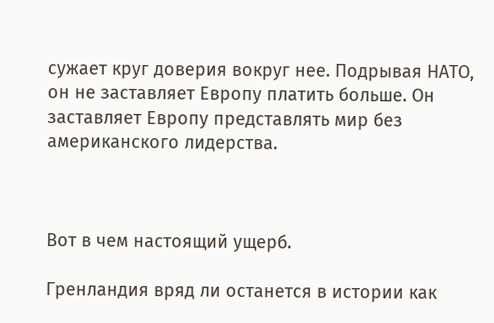сужает круг доверия вокруг нее. Подрывая НАТО, он не заставляет Европу платить больше. Он заставляет Европу представлять мир без американского лидерства.



Вот в чем настоящий ущерб.

Гренландия вряд ли останется в истории как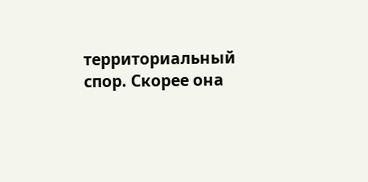территориальный спор. Скорее она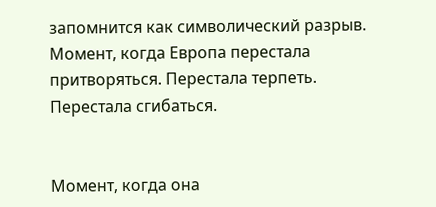запомнится как символический разрыв. Момент, когда Европа перестала притворяться. Перестала терпеть. Перестала сгибаться.


Момент, когда она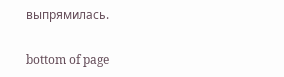выпрямилась.


bottom of page